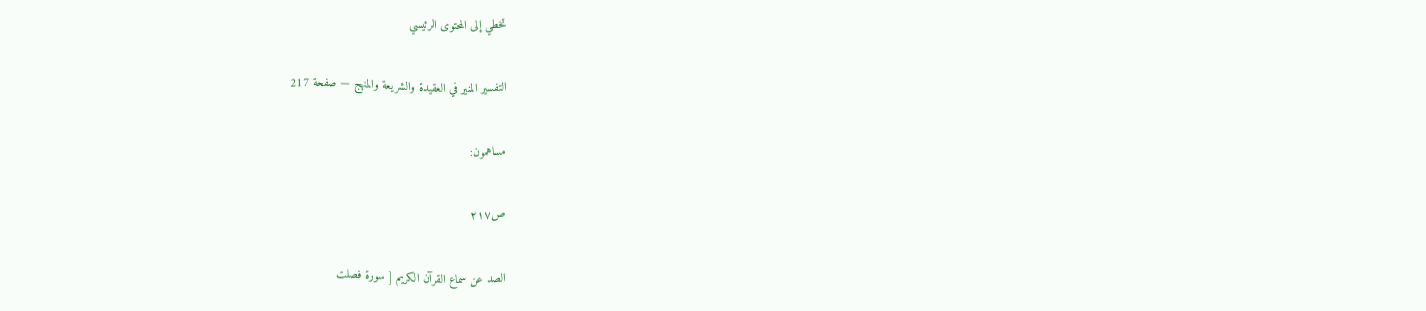تخطي إلى المحتوى الرئيسي

التفسير المنير في العقيدة والشريعة والمنهج — صفحة 217

مساهمون:

ص٢١٧

الصد عن سماع القرآن الكريم [ سورة فصلت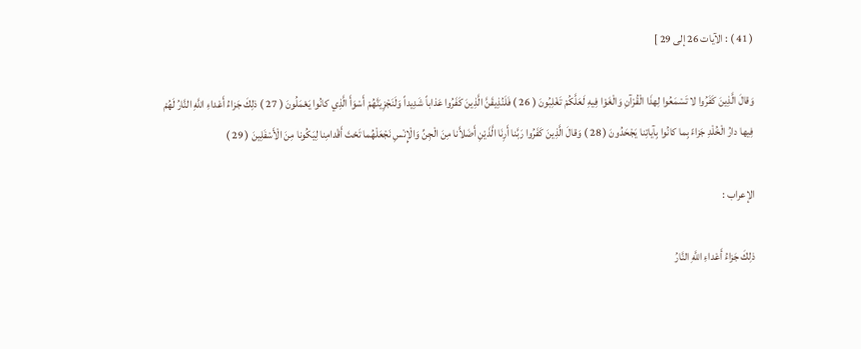( 41 ) : الآيات 26 إلى 29 ]

وَقالَ الَّذِينَ كَفَرُوا لا تَسْمَعُوا لِهذَا الْقُرْآنِ وَالْغَوْا فِيهِ لَعَلَّكُمْ تَغْلِبُونَ ( 26 ) فَلَنُذِيقَنَّ الَّذِينَ كَفَرُوا عَذاباً شَدِيداً وَلَنَجْزِيَنَّهُمْ أَسْوَأَ الَّذِي كانُوا يَعْمَلُونَ ( 27 ) ذلِكَ جَزاءُ أَعْداءِ اللَّهِ النَّارُ لَهُمْ فِيها دارُ الْخُلْدِ جَزاءً بِما كانُوا بِآياتِنا يَجْحَدُونَ ( 28 ) وَقالَ الَّذِينَ كَفَرُوا رَبَّنا أَرِنَا الَّذَيْنِ أَضَلاَّنا مِنَ الْجِنِّ وَالْإِنْسِ نَجْعَلْهُما تَحْتَ أَقْدامِنا لِيَكُونا مِنَ الْأَسْفَلِينَ ( 29 )

الإعراب :

ذلِكَ جَزاءُ أَعْداءِ اللَّهِ النَّارُ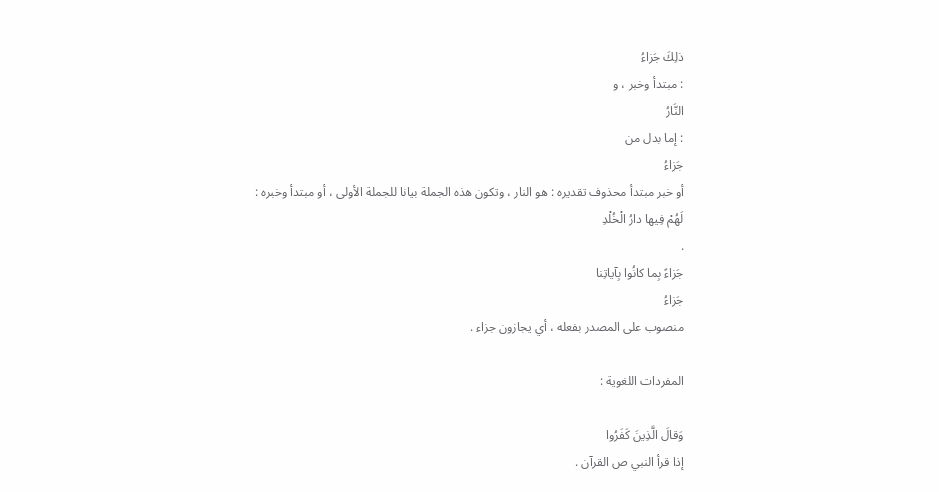ذلِكَ جَزاءُ
: مبتدأ وخبر ، و
النَّارُ
: إما بدل من
جَزاءُ
أو خبر مبتدأ محذوف تقديره : هو النار ، وتكون هذه الجملة بيانا للجملة الأولى ، أو مبتدأ وخبره :
لَهُمْ فِيها دارُ الْخُلْدِ
.
جَزاءً بِما كانُوا بِآياتِنا
جَزاءُ
منصوب على المصدر بفعله ، أي يجازون جزاء .

المفردات اللغوية :

وَقالَ الَّذِينَ كَفَرُوا
إذا قرأ النبي ص القرآن .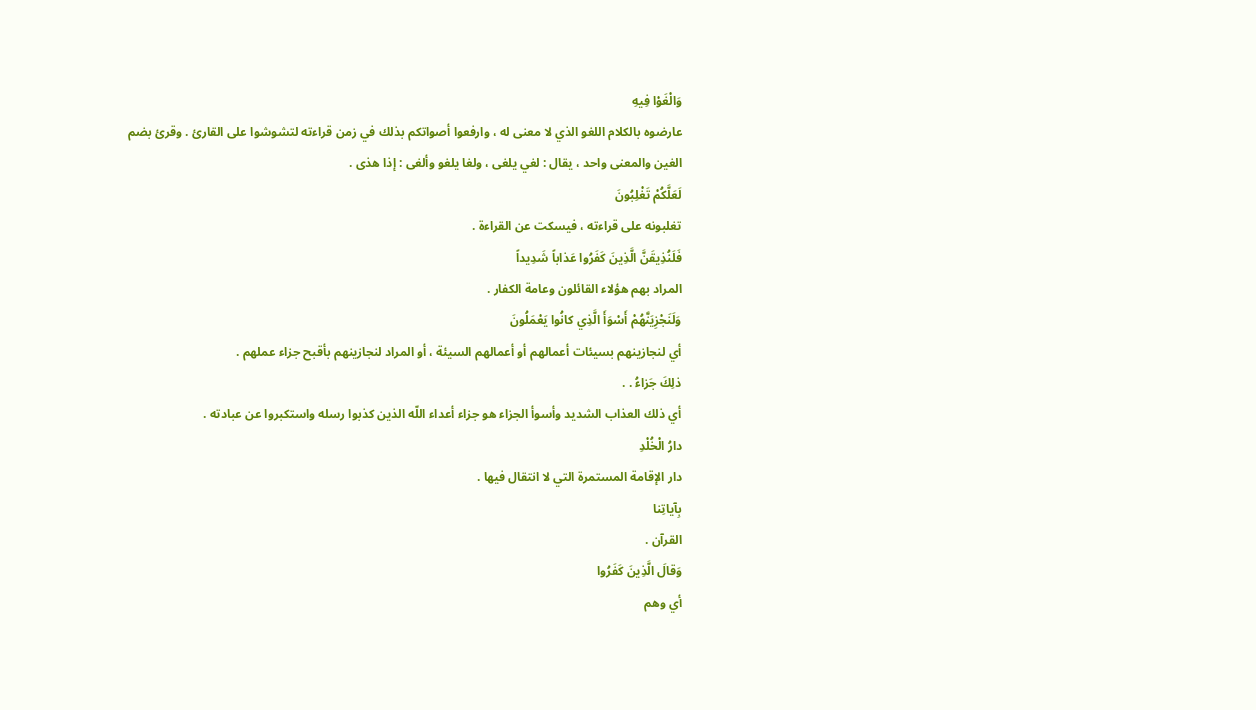وَالْغَوْا فِيهِ
عارضوه بالكلام اللغو الذي لا معنى له ، وارفعوا أصواتكم بذلك في زمن قراءته لتشوشوا على القارئ . وقرئ بضم الغين والمعنى واحد ، يقال : لغي يلغى ، ولغا يلغو وألغى : إذا هذى .
لَعَلَّكُمْ تَغْلِبُونَ
تغلبونه على قراءته ، فيسكت عن القراءة .
فَلَنُذِيقَنَّ الَّذِينَ كَفَرُوا عَذاباً شَدِيداً
المراد بهم هؤلاء القائلون وعامة الكفار .
وَلَنَجْزِيَنَّهُمْ أَسْوَأَ الَّذِي كانُوا يَعْمَلُونَ
أي لنجازينهم بسيئات أعمالهم أو أعمالهم السيئة ، أو المراد لنجازينهم بأقبح جزاء عملهم .
ذلِكَ جَزاءُ . .
أي ذلك العذاب الشديد وأسوأ الجزاء هو جزاء أعداء اللّه الذين كذبوا رسله واستكبروا عن عبادته .
دارُ الْخُلْدِ
دار الإقامة المستمرة التي لا انتقال فيها .
بِآياتِنا
القرآن .
وَقالَ الَّذِينَ كَفَرُوا
أي وهم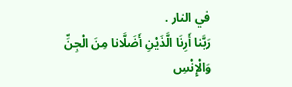في النار .
رَبَّنا أَرِنَا الَّذَيْنِ أَضَلَّانا مِنَ الْجِنِّ وَالْإِنْسِ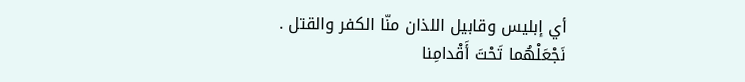أي إبليس وقابيل اللذان منّا الكفر والقتل .
نَجْعَلْهُما تَحْتَ أَقْدامِنا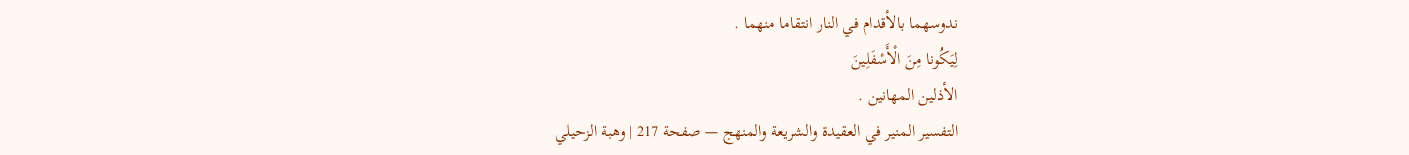ندوسهما بالأقدام في النار انتقاما منهما .
لِيَكُونا مِنَ الْأَسْفَلِينَ
الأذلين المهانين .
التفسير المنير في العقيدة والشريعة والمنهج — صفحة 217 | وهبة الزحيلي